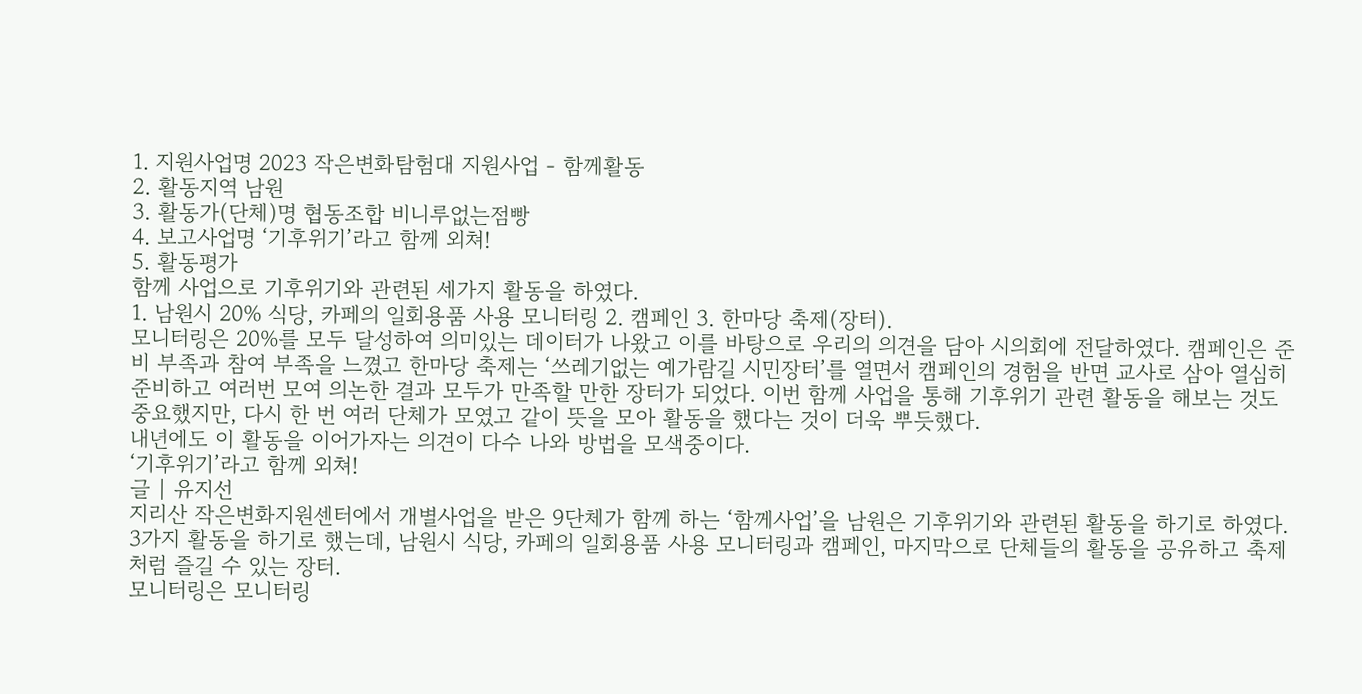1. 지원사업명 2023 작은변화탐험대 지원사업 - 함께활동
2. 활동지역 남원
3. 활동가(단체)명 협동조합 비니루없는점빵
4. 보고사업명 ‘기후위기’라고 함께 외쳐!
5. 활동평가
함께 사업으로 기후위기와 관련된 세가지 활동을 하였다.
1. 남원시 20% 식당, 카페의 일회용품 사용 모니터링 2. 캠페인 3. 한마당 축제(장터).
모니터링은 20%를 모두 달성하여 의미있는 데이터가 나왔고 이를 바탕으로 우리의 의견을 담아 시의회에 전달하였다. 캠페인은 준비 부족과 참여 부족을 느꼈고 한마당 축제는 ‘쓰레기없는 예가람길 시민장터’를 열면서 캠페인의 경험을 반면 교사로 삼아 열심히 준비하고 여러번 모여 의논한 결과 모두가 만족할 만한 장터가 되었다. 이번 함께 사업을 통해 기후위기 관련 활동을 해보는 것도 중요했지만, 다시 한 번 여러 단체가 모였고 같이 뜻을 모아 활동을 했다는 것이 더욱 뿌듯했다.
내년에도 이 활동을 이어가자는 의견이 다수 나와 방법을 모색중이다.
‘기후위기’라고 함께 외쳐!
글 | 유지선
지리산 작은변화지원센터에서 개별사업을 받은 9단체가 함께 하는 ‘함께사업’을 남원은 기후위기와 관련된 활동을 하기로 하였다. 3가지 활동을 하기로 했는데, 남원시 식당, 카페의 일회용품 사용 모니터링과 캠페인, 마지막으로 단체들의 활동을 공유하고 축제처럼 즐길 수 있는 장터.
모니터링은 모니터링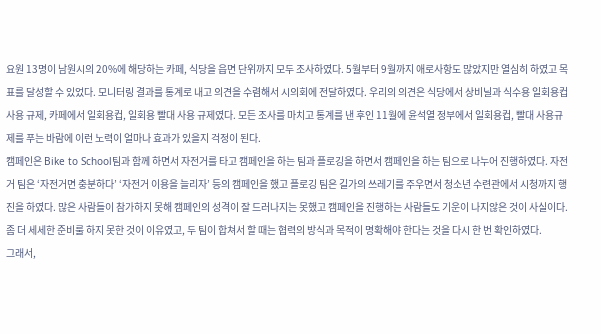요원 13명이 남원시의 20%에 해당하는 카페, 식당을 읍면 단위까지 모두 조사하였다. 5월부터 9월까지 애로사항도 많았지만 열심히 하였고 목표를 달성할 수 있었다. 모니터링 결과를 통계로 내고 의견을 수렴해서 시의회에 전달하였다. 우리의 의견은 식당에서 상비닐과 식수용 일회용컵 사용 규제, 카페에서 일회용컵, 일회용 빨대 사용 규제였다. 모든 조사를 마치고 통계를 낸 후인 11월에 윤석열 정부에서 일회용컵, 빨대 사용규제를 푸는 바람에 이런 노력이 얼마나 효과가 있을지 걱정이 된다.
캠페인은 Bike to School팀과 함께 하면서 자전거를 타고 캠페인을 하는 팀과 플로깅을 하면서 캠페인을 하는 팀으로 나누어 진행하였다. 자전거 팀은 ‘자전거면 충분하다’ ‘자전거 이용을 늘리자’ 등의 캠페인을 했고 플로깅 팀은 길가의 쓰레기를 주우면서 청소년 수련관에서 시청까지 행진을 하였다. 많은 사람들이 참가하지 못해 캠페인의 성격이 잘 드러나지는 못했고 캠페인을 진행하는 사람들도 기운이 나지않은 것이 사실이다. 좀 더 세세한 준비룰 하지 못한 것이 이유였고, 두 팀이 합쳐서 할 때는 협력의 방식과 목적이 명확해야 한다는 것을 다시 한 번 확인하였다.
그래서,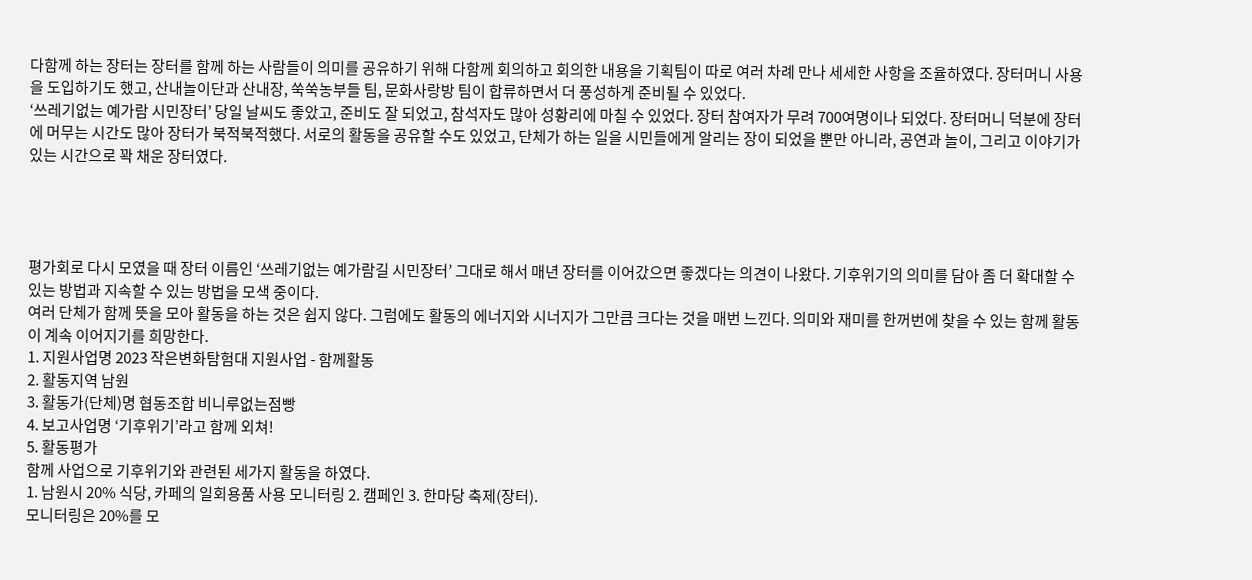다함께 하는 장터는 장터를 함께 하는 사람들이 의미를 공유하기 위해 다함께 회의하고 회의한 내용을 기획팀이 따로 여러 차례 만나 세세한 사항을 조율하였다. 장터머니 사용을 도입하기도 했고, 산내놀이단과 산내장, 쑥쑥농부들 팀, 문화사랑방 팀이 합류하면서 더 풍성하게 준비될 수 있었다.
‘쓰레기없는 예가람 시민장터’ 당일 날씨도 좋았고, 준비도 잘 되었고, 참석자도 많아 성황리에 마칠 수 있었다. 장터 참여자가 무려 700여명이나 되었다. 장터머니 덕분에 장터에 머무는 시간도 많아 장터가 북적북적했다. 서로의 활동을 공유할 수도 있었고, 단체가 하는 일을 시민들에게 알리는 장이 되었을 뿐만 아니라, 공연과 놀이, 그리고 이야기가 있는 시간으로 꽉 채운 장터였다.




평가회로 다시 모였을 때 장터 이름인 ‘쓰레기없는 예가람길 시민장터’ 그대로 해서 매년 장터를 이어갔으면 좋겠다는 의견이 나왔다. 기후위기의 의미를 담아 좀 더 확대할 수 있는 방법과 지속할 수 있는 방법을 모색 중이다.
여러 단체가 함께 뜻을 모아 활동을 하는 것은 쉽지 않다. 그럼에도 활동의 에너지와 시너지가 그만큼 크다는 것을 매번 느낀다. 의미와 재미를 한꺼번에 찾을 수 있는 함께 활동이 계속 이어지기를 희망한다.
1. 지원사업명 2023 작은변화탐험대 지원사업 - 함께활동
2. 활동지역 남원
3. 활동가(단체)명 협동조합 비니루없는점빵
4. 보고사업명 ‘기후위기’라고 함께 외쳐!
5. 활동평가
함께 사업으로 기후위기와 관련된 세가지 활동을 하였다.
1. 남원시 20% 식당, 카페의 일회용품 사용 모니터링 2. 캠페인 3. 한마당 축제(장터).
모니터링은 20%를 모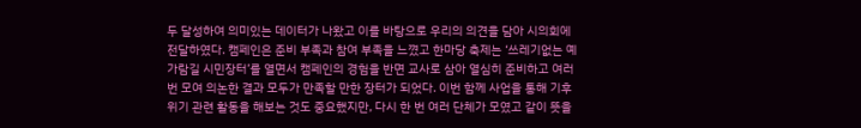두 달성하여 의미있는 데이터가 나왔고 이를 바탕으로 우리의 의견을 담아 시의회에 전달하였다. 캠페인은 준비 부족과 참여 부족을 느꼈고 한마당 축제는 ‘쓰레기없는 예가람길 시민장터’를 열면서 캠페인의 경험을 반면 교사로 삼아 열심히 준비하고 여러번 모여 의논한 결과 모두가 만족할 만한 장터가 되었다. 이번 함께 사업을 통해 기후위기 관련 활동을 해보는 것도 중요했지만, 다시 한 번 여러 단체가 모였고 같이 뜻을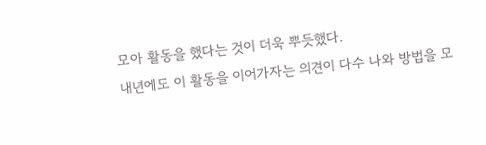모아 활동을 했다는 것이 더욱 뿌듯했다.
내년에도 이 활동을 이어가자는 의견이 다수 나와 방법을 모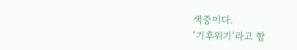색중이다.
‘기후위기’라고 함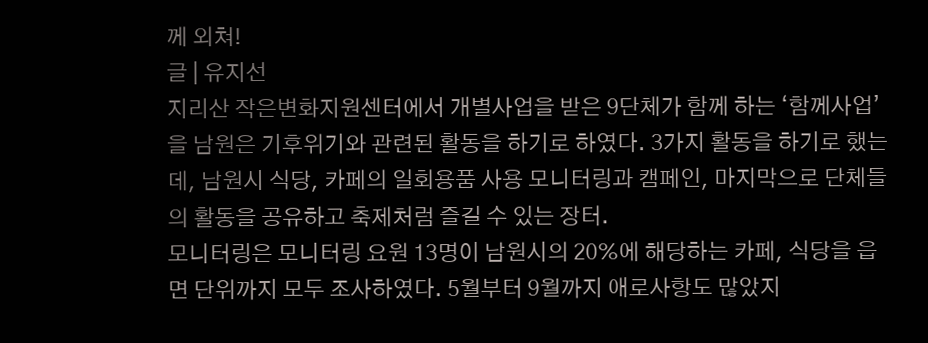께 외쳐!
글 | 유지선
지리산 작은변화지원센터에서 개별사업을 받은 9단체가 함께 하는 ‘함께사업’을 남원은 기후위기와 관련된 활동을 하기로 하였다. 3가지 활동을 하기로 했는데, 남원시 식당, 카페의 일회용품 사용 모니터링과 캠페인, 마지막으로 단체들의 활동을 공유하고 축제처럼 즐길 수 있는 장터.
모니터링은 모니터링 요원 13명이 남원시의 20%에 해당하는 카페, 식당을 읍면 단위까지 모두 조사하였다. 5월부터 9월까지 애로사항도 많았지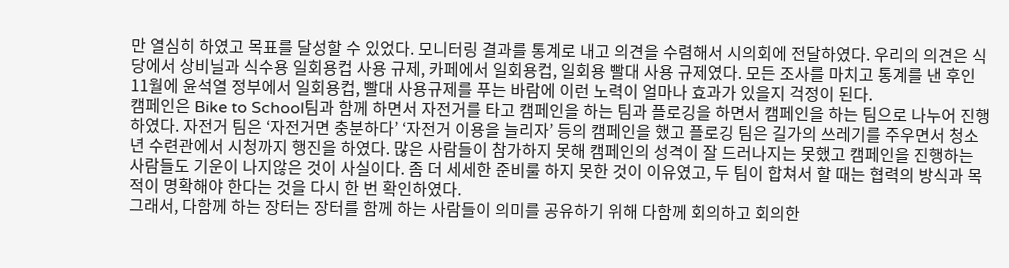만 열심히 하였고 목표를 달성할 수 있었다. 모니터링 결과를 통계로 내고 의견을 수렴해서 시의회에 전달하였다. 우리의 의견은 식당에서 상비닐과 식수용 일회용컵 사용 규제, 카페에서 일회용컵, 일회용 빨대 사용 규제였다. 모든 조사를 마치고 통계를 낸 후인 11월에 윤석열 정부에서 일회용컵, 빨대 사용규제를 푸는 바람에 이런 노력이 얼마나 효과가 있을지 걱정이 된다.
캠페인은 Bike to School팀과 함께 하면서 자전거를 타고 캠페인을 하는 팀과 플로깅을 하면서 캠페인을 하는 팀으로 나누어 진행하였다. 자전거 팀은 ‘자전거면 충분하다’ ‘자전거 이용을 늘리자’ 등의 캠페인을 했고 플로깅 팀은 길가의 쓰레기를 주우면서 청소년 수련관에서 시청까지 행진을 하였다. 많은 사람들이 참가하지 못해 캠페인의 성격이 잘 드러나지는 못했고 캠페인을 진행하는 사람들도 기운이 나지않은 것이 사실이다. 좀 더 세세한 준비룰 하지 못한 것이 이유였고, 두 팀이 합쳐서 할 때는 협력의 방식과 목적이 명확해야 한다는 것을 다시 한 번 확인하였다.
그래서, 다함께 하는 장터는 장터를 함께 하는 사람들이 의미를 공유하기 위해 다함께 회의하고 회의한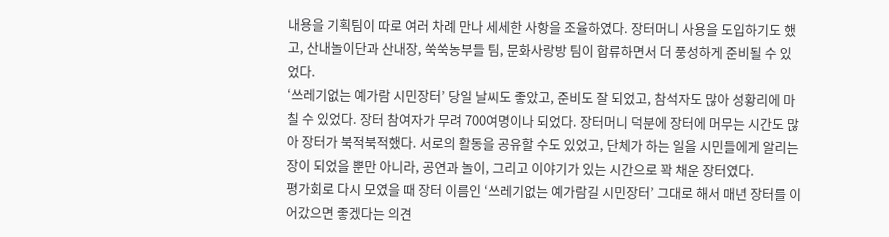내용을 기획팀이 따로 여러 차례 만나 세세한 사항을 조율하였다. 장터머니 사용을 도입하기도 했고, 산내놀이단과 산내장, 쑥쑥농부들 팀, 문화사랑방 팀이 합류하면서 더 풍성하게 준비될 수 있었다.
‘쓰레기없는 예가람 시민장터’ 당일 날씨도 좋았고, 준비도 잘 되었고, 참석자도 많아 성황리에 마칠 수 있었다. 장터 참여자가 무려 700여명이나 되었다. 장터머니 덕분에 장터에 머무는 시간도 많아 장터가 북적북적했다. 서로의 활동을 공유할 수도 있었고, 단체가 하는 일을 시민들에게 알리는 장이 되었을 뿐만 아니라, 공연과 놀이, 그리고 이야기가 있는 시간으로 꽉 채운 장터였다.
평가회로 다시 모였을 때 장터 이름인 ‘쓰레기없는 예가람길 시민장터’ 그대로 해서 매년 장터를 이어갔으면 좋겠다는 의견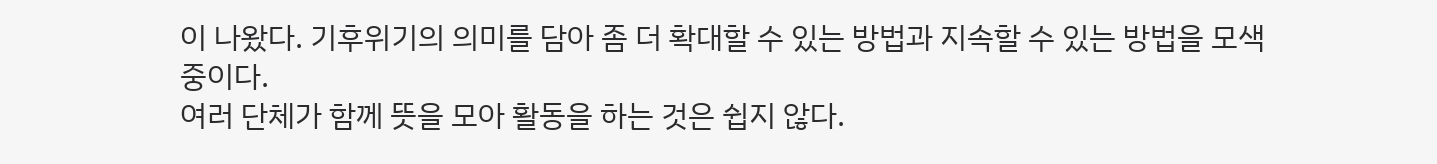이 나왔다. 기후위기의 의미를 담아 좀 더 확대할 수 있는 방법과 지속할 수 있는 방법을 모색 중이다.
여러 단체가 함께 뜻을 모아 활동을 하는 것은 쉽지 않다.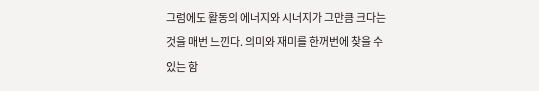그럼에도 활동의 에너지와 시너지가 그만큼 크다는 것을 매번 느낀다. 의미와 재미를 한꺼번에 찾을 수 있는 함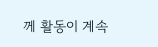께 활동이 계속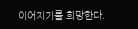이어지기를 희망한다.